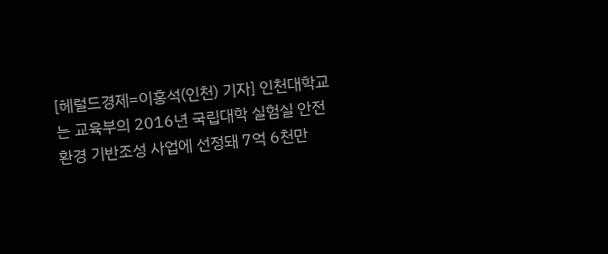[헤럴드경제=이홍석(인천) 기자] 인천대학교는 교육부의 2016년 국립대학 실험실 안전환경 기반조성 사업에 선정돼 7억 6천만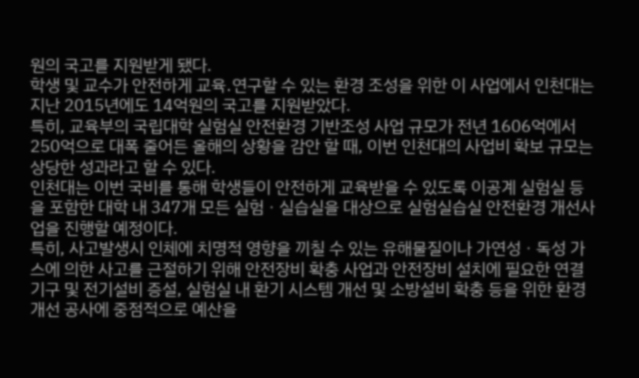원의 국고를 지원받게 됐다.
학생 및 교수가 안전하게 교육․연구할 수 있는 환경 조성을 위한 이 사업에서 인천대는 지난 2015년에도 14억원의 국고를 지원받았다.
특히, 교육부의 국립대학 실험실 안전환경 기반조성 사업 규모가 전년 1606억에서 250억으로 대폭 줄어든 올해의 상황을 감안 할 때, 이번 인천대의 사업비 확보 규모는 상당한 성과라고 할 수 있다.
인천대는 이번 국비를 통해 학생들이 안전하게 교육받을 수 있도록 이공계 실험실 등을 포함한 대학 내 347개 모든 실험ㆍ실습실을 대상으로 실험실습실 안전환경 개선사업을 진행할 예정이다.
특히, 사고발생시 인체에 치명적 영향을 끼칠 수 있는 유해물질이나 가연성ㆍ독성 가스에 의한 사고를 근절하기 위해 안전장비 확충 사업과 안전장비 설치에 필요한 연결기구 및 전기설비 증설, 실험실 내 환기 시스템 개선 및 소방설비 확충 등을 위한 환경개선 공사에 중점적으로 예산을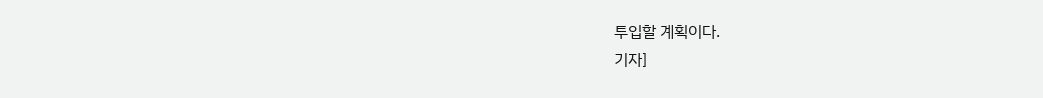투입할 계획이다.
기자]